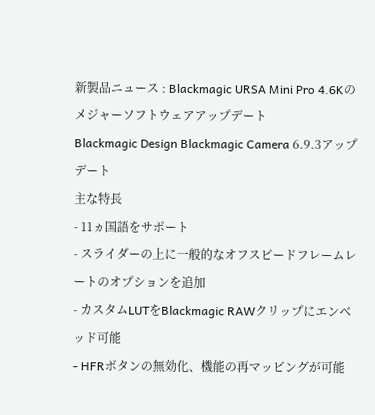新製品ニュース : Blackmagic URSA Mini Pro 4.6Kのメジャーソフトウェアアップデート
Blackmagic Design Blackmagic Camera 6.9.3アップデート
主な特長
- 11ヵ国語をサポート
- スライダーの上に一般的なオフスピードフレームレートのオプションを追加
- カスタムLUTをBlackmagic RAWクリップにエンベッド可能
- HFRボタンの無効化、機能の再マッピングが可能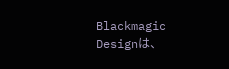Blackmagic Designは、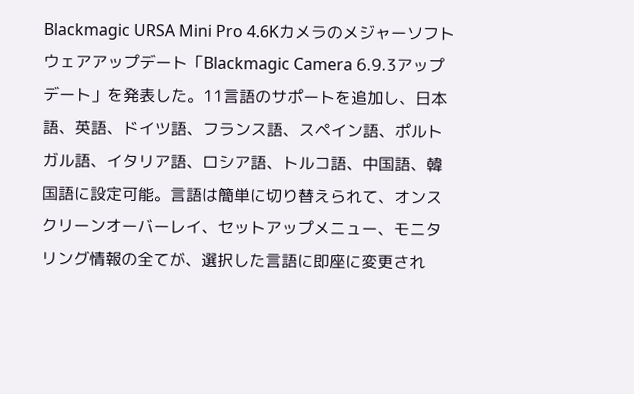Blackmagic URSA Mini Pro 4.6Kカメラのメジャーソフトウェアアップデート「Blackmagic Camera 6.9.3アップデート」を発表した。11言語のサポートを追加し、日本語、英語、ドイツ語、フランス語、スペイン語、ポルトガル語、イタリア語、ロシア語、トルコ語、中国語、韓国語に設定可能。言語は簡単に切り替えられて、オンスクリーンオーバーレイ、セットアップメニュー、モニタリング情報の全てが、選択した言語に即座に変更され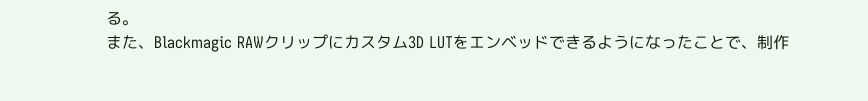る。
また、Blackmagic RAWクリップにカスタム3D LUTをエンベッドできるようになったことで、制作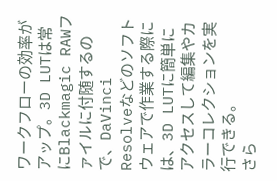ワークフローの効率がアップ。3D LUTは常にBlackmagic RAWファイルに付随するので、DaVinci Resolveなどのソフトウェアで作業する際には、3D LUTに簡単にアクセスして編集やカラーコレクションを実行できる。
さら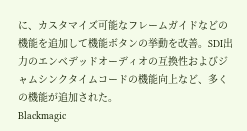に、カスタマイズ可能なフレームガイドなどの機能を追加して機能ボタンの挙動を改善。SDI出力のエンベデッドオーディオの互換性およびジャムシンクタイムコードの機能向上など、多くの機能が追加された。
Blackmagic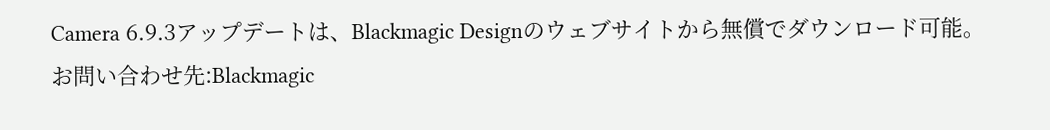Camera 6.9.3アップデートは、Blackmagic Designのウェブサイトから無償でダウンロード可能。
お問い合わせ先:Blackmagic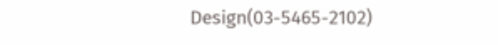Design(03-5465-2102)